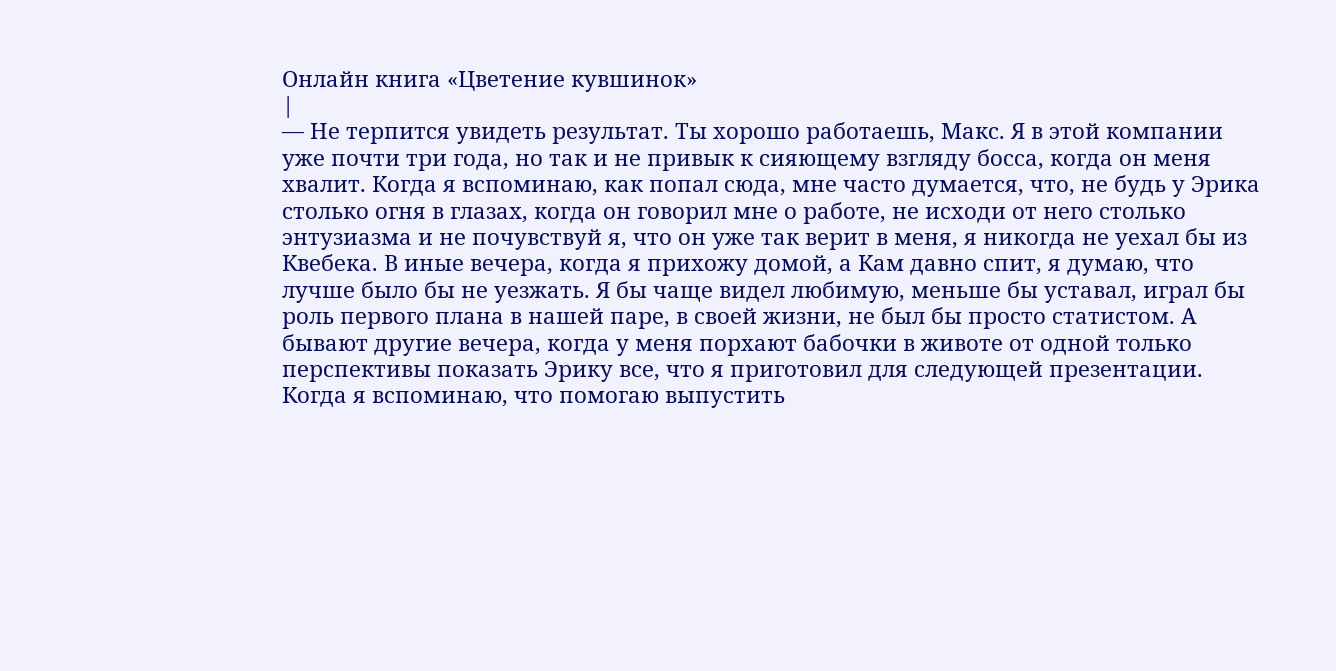Онлайн книга «Цветение кувшинок»
|
— Не терпится увидеть результат. Ты хорошо работаешь, Макс. Я в этой компании уже почти три года, но так и не привык к сияющему взгляду босса, когда он меня хвалит. Когда я вспоминаю, как попал сюда, мне часто думается, что, не будь у Эрика столько огня в глазах, когда он говорил мне о работе, не исходи от него столько энтузиазма и не почувствуй я, что он уже так верит в меня, я никогда не уехал бы из Квебека. В иные вечера, когда я прихожу домой, а Кам давно спит, я думаю, что лучше было бы не уезжать. Я бы чаще видел любимую, меньше бы уставал, играл бы роль первого плана в нашей паре, в своей жизни, не был бы просто статистом. А бывают другие вечера, когда у меня порхают бабочки в животе от одной только перспективы показать Эрику все, что я приготовил для следующей презентации. Когда я вспоминаю, что помогаю выпустить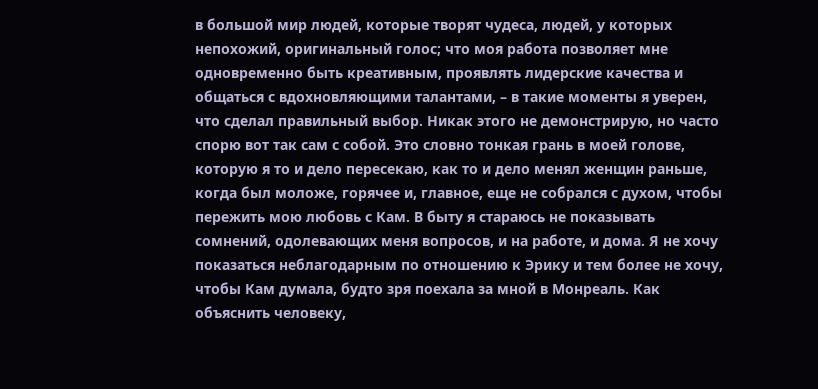в большой мир людей, которые творят чудеса, людей, у которых непохожий, оригинальный голос; что моя работа позволяет мне одновременно быть креативным, проявлять лидерские качества и общаться с вдохновляющими талантами, – в такие моменты я уверен, что сделал правильный выбор. Никак этого не демонстрирую, но часто спорю вот так сам с собой. Это словно тонкая грань в моей голове, которую я то и дело пересекаю, как то и дело менял женщин раньше, когда был моложе, горячее и, главное, еще не собрался с духом, чтобы пережить мою любовь с Кам. В быту я стараюсь не показывать сомнений, одолевающих меня вопросов, и на работе, и дома. Я не хочу показаться неблагодарным по отношению к Эрику и тем более не хочу, чтобы Кам думала, будто зря поехала за мной в Монреаль. Как объяснить человеку,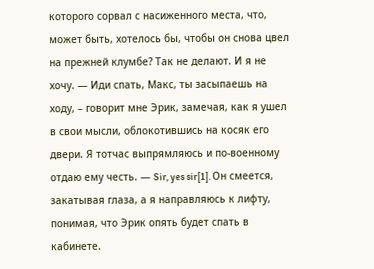которого сорвал с насиженного места, что, может быть, хотелось бы, чтобы он снова цвел на прежней клумбе? Так не делают. И я не хочу. — Иди спать, Макс, ты засыпаешь на ходу, – говорит мне Эрик, замечая, как я ушел в свои мысли, облокотившись на косяк его двери. Я тотчас выпрямляюсь и по-военному отдаю ему честь. — Sir, yes sir[1]. Он смеется, закатывая глаза, а я направляюсь к лифту, понимая, что Эрик опять будет спать в кабинете.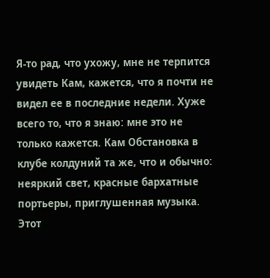Я-то рад, что ухожу, мне не терпится увидеть Кам, кажется, что я почти не видел ее в последние недели. Хуже всего то, что я знаю: мне это не только кажется. Кам Обстановка в клубе колдуний та же, что и обычно: неяркий свет, красные бархатные портьеры, приглушенная музыка. Этот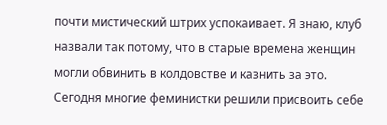почти мистический штрих успокаивает. Я знаю, клуб назвали так потому, что в старые времена женщин могли обвинить в колдовстве и казнить за это. Сегодня многие феминистки решили присвоить себе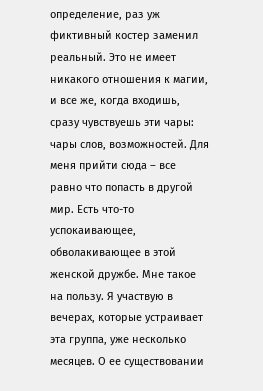определение, раз уж фиктивный костер заменил реальный. Это не имеет никакого отношения к магии, и все же, когда входишь, сразу чувствуешь эти чары: чары слов, возможностей. Для меня прийти сюда – все равно что попасть в другой мир. Есть что-то успокаивающее, обволакивающее в этой женской дружбе. Мне такое на пользу. Я участвую в вечерах, которые устраивает эта группа, уже несколько месяцев. О ее существовании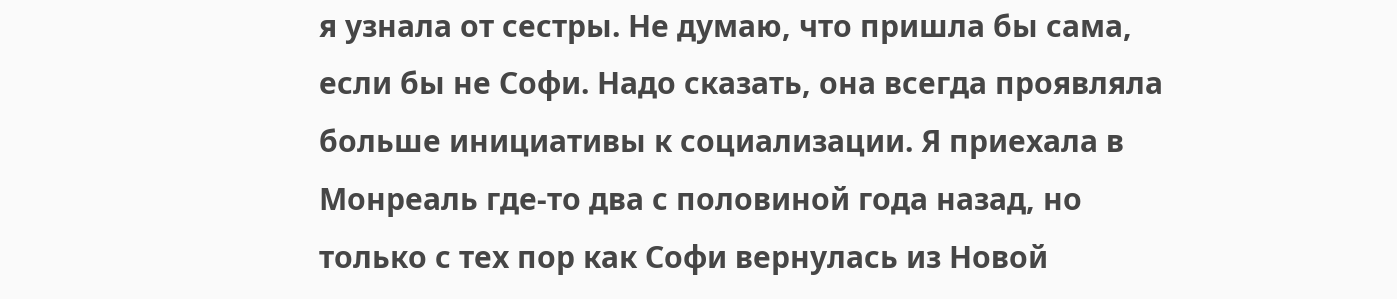я узнала от сестры. Не думаю, что пришла бы сама, если бы не Софи. Надо сказать, она всегда проявляла больше инициативы к социализации. Я приехала в Монреаль где-то два с половиной года назад, но только с тех пор как Софи вернулась из Новой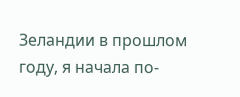Зеландии в прошлом году, я начала по-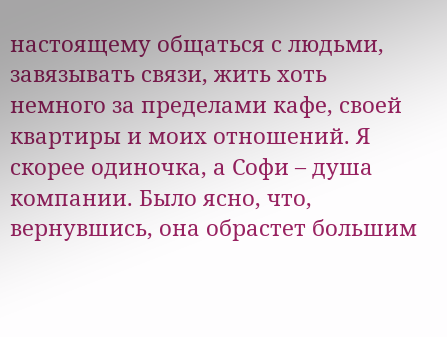настоящему общаться с людьми, завязывать связи, жить хоть немного за пределами кафе, своей квартиры и моих отношений. Я скорее одиночка, а Софи – душа компании. Было ясно, что, вернувшись, она обрастет большим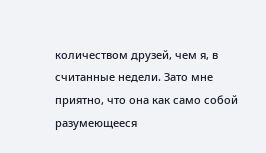количеством друзей, чем я, в считанные недели. Зато мне приятно, что она как само собой разумеющееся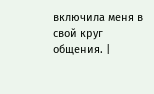включила меня в свой круг общения. |